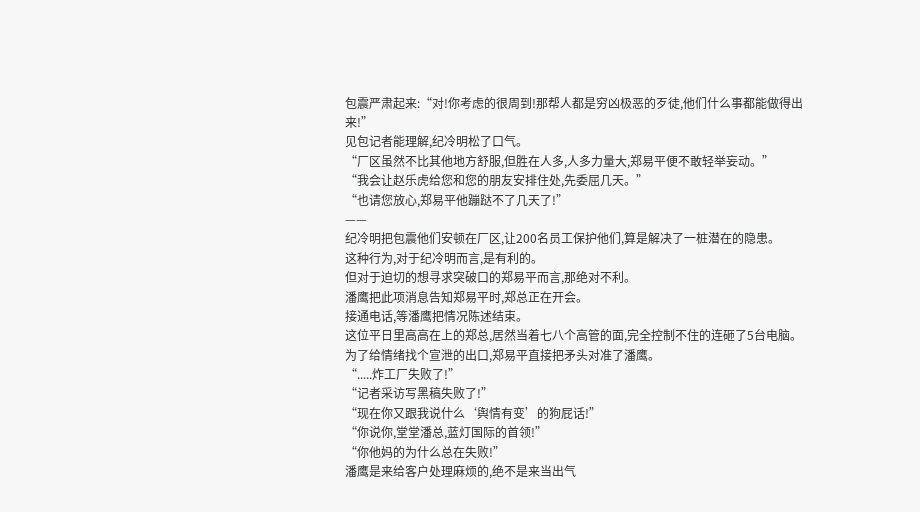包震严肃起来:“对!你考虑的很周到!那帮人都是穷凶极恶的歹徒,他们什么事都能做得出来!”
见包记者能理解,纪冷明松了口气。
“厂区虽然不比其他地方舒服,但胜在人多,人多力量大,郑易平便不敢轻举妄动。”
“我会让赵乐虎给您和您的朋友安排住处,先委屈几天。”
“也请您放心,郑易平他蹦跶不了几天了!”
——
纪冷明把包震他们安顿在厂区,让200名员工保护他们,算是解决了一桩潜在的隐患。
这种行为,对于纪冷明而言,是有利的。
但对于迫切的想寻求突破口的郑易平而言,那绝对不利。
潘鹰把此项消息告知郑易平时,郑总正在开会。
接通电话,等潘鹰把情况陈述结束。
这位平日里高高在上的郑总,居然当着七八个高管的面,完全控制不住的连砸了5台电脑。
为了给情绪找个宣泄的出口,郑易平直接把矛头对准了潘鹰。
“.....炸工厂失败了!”
“记者采访写黑稿失败了!”
“现在你又跟我说什么‘舆情有变’的狗屁话!”
“你说你,堂堂潘总,蓝灯国际的首领!”
“你他妈的为什么总在失败!”
潘鹰是来给客户处理麻烦的,绝不是来当出气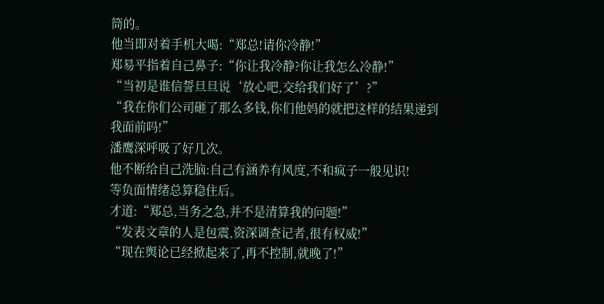筒的。
他当即对着手机大喝:“郑总!请你冷静!”
郑易平指着自己鼻子:“你让我冷静?你让我怎么冷静!”
“当初是谁信誓旦旦说‘放心吧,交给我们好了’?”
“我在你们公司砸了那么多钱,你们他妈的就把这样的结果递到我面前吗!”
潘鹰深呼吸了好几次。
他不断给自己洗脑:自己有涵养有风度,不和疯子一般见识!
等负面情绪总算稳住后。
才道:“郑总,当务之急,并不是清算我的问题!”
“发表文章的人是包震,资深调查记者,很有权威!”
“现在舆论已经掀起来了,再不控制,就晚了!”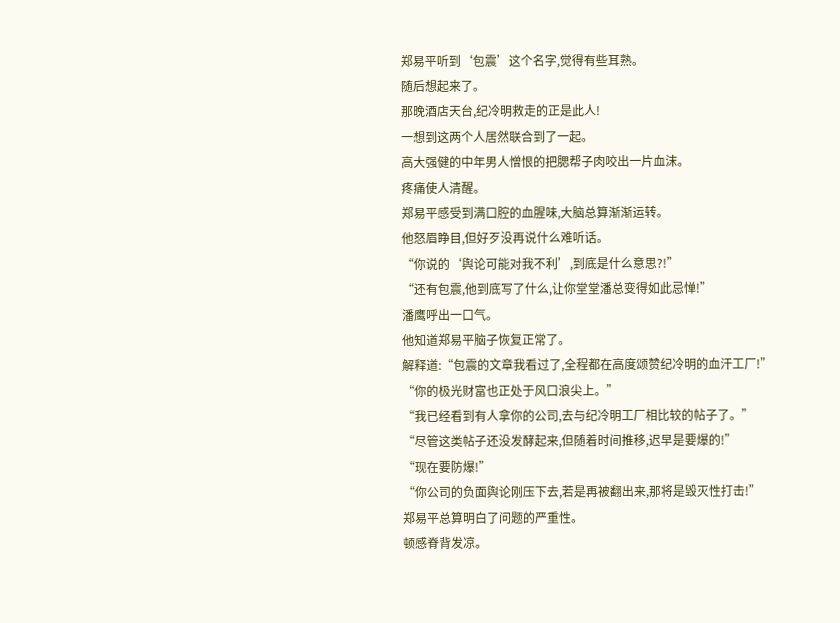郑易平听到‘包震’这个名字,觉得有些耳熟。
随后想起来了。
那晚酒店天台,纪冷明救走的正是此人!
一想到这两个人居然联合到了一起。
高大强健的中年男人憎恨的把腮帮子肉咬出一片血沫。
疼痛使人清醒。
郑易平感受到满口腔的血腥味,大脑总算渐渐运转。
他怒眉睁目,但好歹没再说什么难听话。
“你说的‘舆论可能对我不利’,到底是什么意思?!”
“还有包震,他到底写了什么,让你堂堂潘总变得如此忌惮!”
潘鹰呼出一口气。
他知道郑易平脑子恢复正常了。
解释道:“包震的文章我看过了,全程都在高度颂赞纪冷明的血汗工厂!”
“你的极光财富也正处于风口浪尖上。”
“我已经看到有人拿你的公司,去与纪冷明工厂相比较的帖子了。”
“尽管这类帖子还没发酵起来,但随着时间推移,迟早是要爆的!”
“现在要防爆!”
“你公司的负面舆论刚压下去,若是再被翻出来,那将是毁灭性打击!”
郑易平总算明白了问题的严重性。
顿感脊背发凉。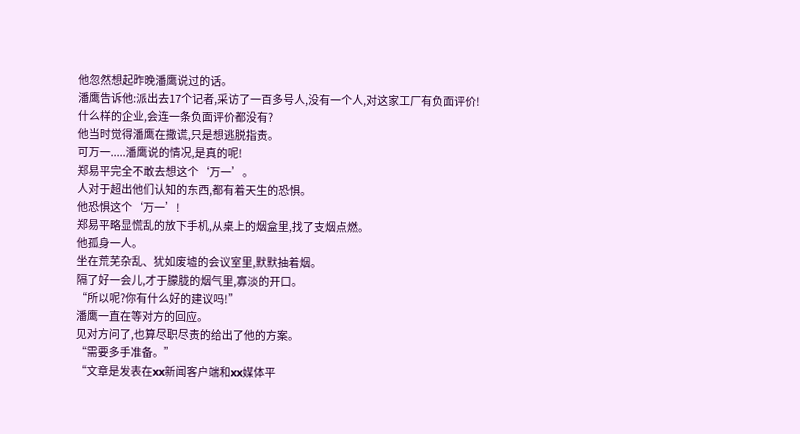他忽然想起昨晚潘鹰说过的话。
潘鹰告诉他:派出去17个记者,采访了一百多号人,没有一个人,对这家工厂有负面评价!
什么样的企业,会连一条负面评价都没有?
他当时觉得潘鹰在撒谎,只是想逃脱指责。
可万一.....潘鹰说的情况,是真的呢!
郑易平完全不敢去想这个‘万一’。
人对于超出他们认知的东西,都有着天生的恐惧。
他恐惧这个‘万一’!
郑易平略显慌乱的放下手机,从桌上的烟盒里,找了支烟点燃。
他孤身一人。
坐在荒芜杂乱、犹如废墟的会议室里,默默抽着烟。
隔了好一会儿,才于朦胧的烟气里,寡淡的开口。
“所以呢?你有什么好的建议吗!”
潘鹰一直在等对方的回应。
见对方问了,也算尽职尽责的给出了他的方案。
“需要多手准备。”
“文章是发表在xx新闻客户端和xx媒体平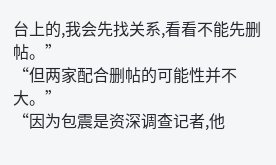台上的,我会先找关系,看看不能先删帖。”
“但两家配合删帖的可能性并不大。”
“因为包震是资深调查记者,他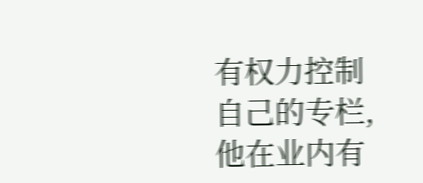有权力控制自己的专栏,他在业内有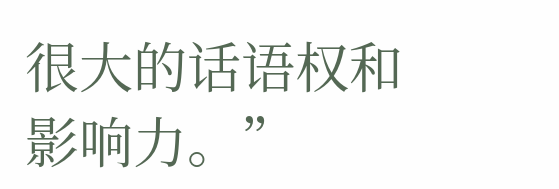很大的话语权和影响力。”